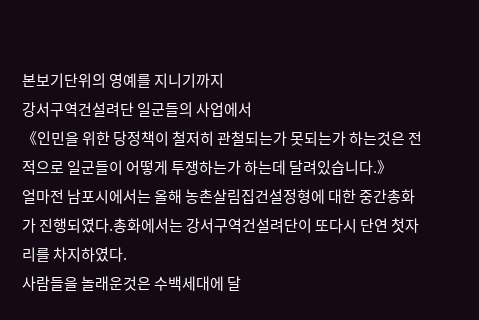본보기단위의 영예를 지니기까지
강서구역건설려단 일군들의 사업에서
《인민을 위한 당정책이 철저히 관철되는가 못되는가 하는것은 전적으로 일군들이 어떻게 투쟁하는가 하는데 달려있습니다.》
얼마전 남포시에서는 올해 농촌살림집건설정형에 대한 중간총화가 진행되였다.총화에서는 강서구역건설려단이 또다시 단연 첫자리를 차지하였다.
사람들을 놀래운것은 수백세대에 달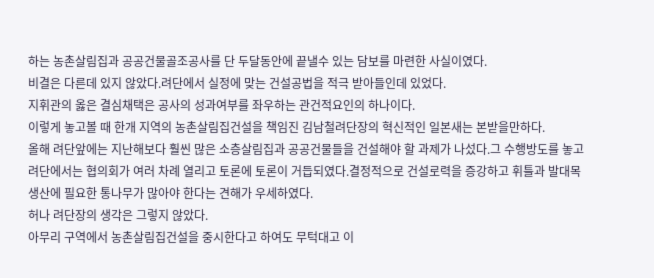하는 농촌살림집과 공공건물골조공사를 단 두달동안에 끝낼수 있는 담보를 마련한 사실이였다.
비결은 다른데 있지 않았다.려단에서 실정에 맞는 건설공법을 적극 받아들인데 있었다.
지휘관의 옳은 결심채택은 공사의 성과여부를 좌우하는 관건적요인의 하나이다.
이렇게 놓고볼 때 한개 지역의 농촌살림집건설을 책임진 김남철려단장의 혁신적인 일본새는 본받을만하다.
올해 려단앞에는 지난해보다 훨씬 많은 소층살림집과 공공건물들을 건설해야 할 과제가 나섰다.그 수행방도를 놓고 려단에서는 협의회가 여러 차례 열리고 토론에 토론이 거듭되였다.결정적으로 건설로력을 증강하고 휘틀과 발대목생산에 필요한 통나무가 많아야 한다는 견해가 우세하였다.
허나 려단장의 생각은 그렇지 않았다.
아무리 구역에서 농촌살림집건설을 중시한다고 하여도 무턱대고 이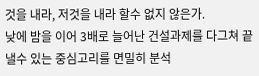것을 내라, 저것을 내라 할수 없지 않은가.
낮에 밤을 이어 3배로 늘어난 건설과제를 다그쳐 끝낼수 있는 중심고리를 면밀히 분석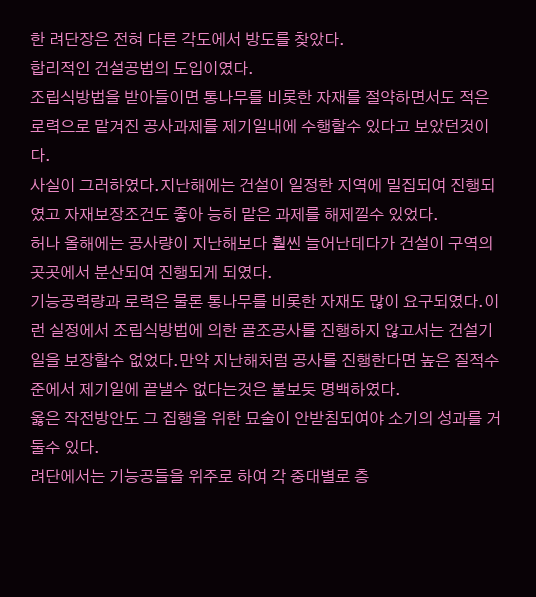한 려단장은 전혀 다른 각도에서 방도를 찾았다.
합리적인 건설공법의 도입이였다.
조립식방법을 받아들이면 통나무를 비롯한 자재를 절약하면서도 적은 로력으로 맡겨진 공사과제를 제기일내에 수행할수 있다고 보았던것이다.
사실이 그러하였다.지난해에는 건설이 일정한 지역에 밀집되여 진행되였고 자재보장조건도 좋아 능히 맡은 과제를 해제낄수 있었다.
허나 올해에는 공사량이 지난해보다 훨씬 늘어난데다가 건설이 구역의 곳곳에서 분산되여 진행되게 되였다.
기능공력량과 로력은 물론 통나무를 비롯한 자재도 많이 요구되였다.이런 실정에서 조립식방법에 의한 골조공사를 진행하지 않고서는 건설기일을 보장할수 없었다.만약 지난해처럼 공사를 진행한다면 높은 질적수준에서 제기일에 끝낼수 없다는것은 불보듯 명백하였다.
옳은 작전방안도 그 집행을 위한 묘술이 안받침되여야 소기의 성과를 거둘수 있다.
려단에서는 기능공들을 위주로 하여 각 중대별로 층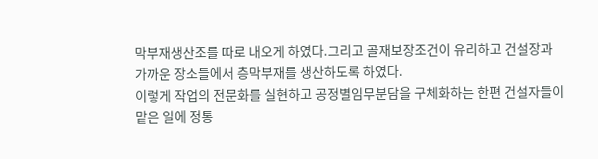막부재생산조를 따로 내오게 하였다.그리고 골재보장조건이 유리하고 건설장과 가까운 장소들에서 층막부재를 생산하도록 하였다.
이렇게 작업의 전문화를 실현하고 공정별임무분담을 구체화하는 한편 건설자들이 맡은 일에 정통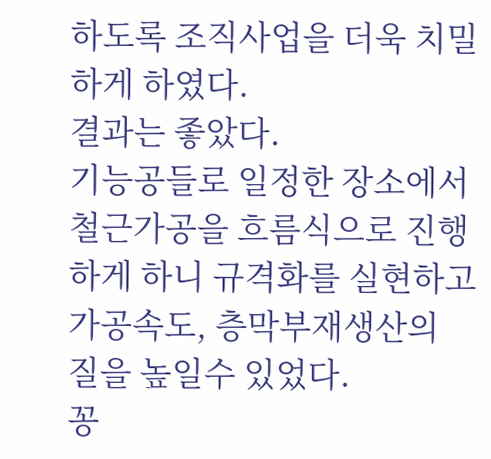하도록 조직사업을 더욱 치밀하게 하였다.
결과는 좋았다.
기능공들로 일정한 장소에서 철근가공을 흐름식으로 진행하게 하니 규격화를 실현하고 가공속도, 층막부재생산의 질을 높일수 있었다.
꽁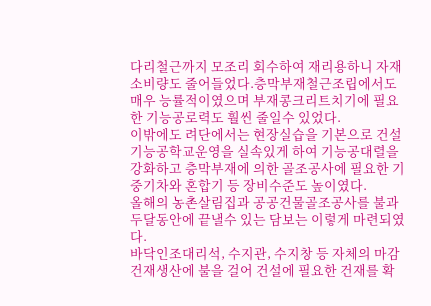다리철근까지 모조리 회수하여 재리용하니 자재소비량도 줄어들었다.층막부재철근조립에서도 매우 능률적이였으며 부재콩크리트치기에 필요한 기능공로력도 훨씬 줄일수 있었다.
이밖에도 려단에서는 현장실습을 기본으로 건설기능공학교운영을 실속있게 하여 기능공대렬을 강화하고 층막부재에 의한 골조공사에 필요한 기중기차와 혼합기 등 장비수준도 높이였다.
올해의 농촌살림집과 공공건물골조공사를 불과 두달동안에 끝낼수 있는 담보는 이렇게 마련되였다.
바닥인조대리석, 수지관, 수지창 등 자체의 마감건재생산에 불을 걸어 건설에 필요한 건재를 확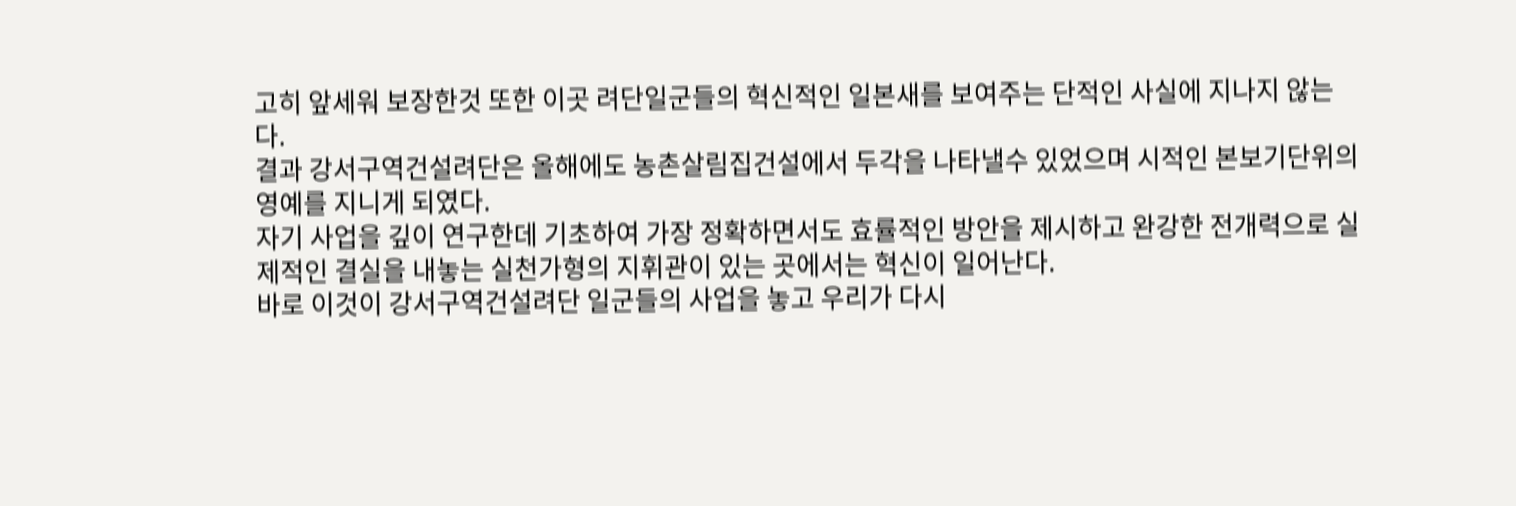고히 앞세워 보장한것 또한 이곳 려단일군들의 혁신적인 일본새를 보여주는 단적인 사실에 지나지 않는다.
결과 강서구역건설려단은 올해에도 농촌살림집건설에서 두각을 나타낼수 있었으며 시적인 본보기단위의 영예를 지니게 되였다.
자기 사업을 깊이 연구한데 기초하여 가장 정확하면서도 효률적인 방안을 제시하고 완강한 전개력으로 실제적인 결실을 내놓는 실천가형의 지휘관이 있는 곳에서는 혁신이 일어난다.
바로 이것이 강서구역건설려단 일군들의 사업을 놓고 우리가 다시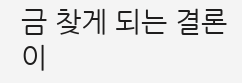금 찾게 되는 결론이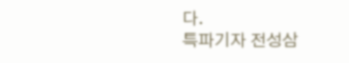다.
특파기자 전성삼